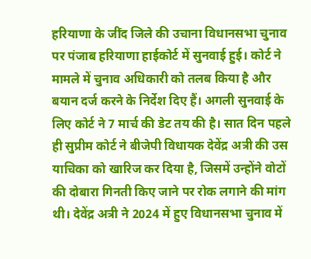हरियाणा के जींद जिले की उचाना विधानसभा चुनाव पर पंजाब हरियाणा हाईकोर्ट में सुनवाई हुई। कोर्ट ने मामले में चुनाव अधिकारी को तलब किया है और बयान दर्ज करने के निर्देश दिए हैं। अगली सुनवाई के लिए कोर्ट ने 7 मार्च की डेट तय की है। सात दिन पहले ही सुप्रीम कोर्ट ने बीजेपी विधायक देवेंद्र अत्री की उस याचिका को खारिज कर दिया है, जिसमें उन्होंने वोटों की दोबारा गिनती किए जाने पर रोक लगाने की मांग थी। देवेंद्र अत्री ने 2024 में हुए विधानसभा चुनाव में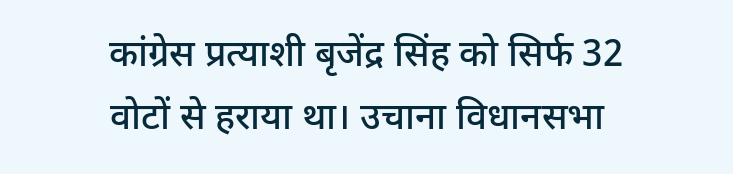कांग्रेस प्रत्याशी बृजेंद्र सिंह को सिर्फ 32 वोटों से हराया था। उचाना विधानसभा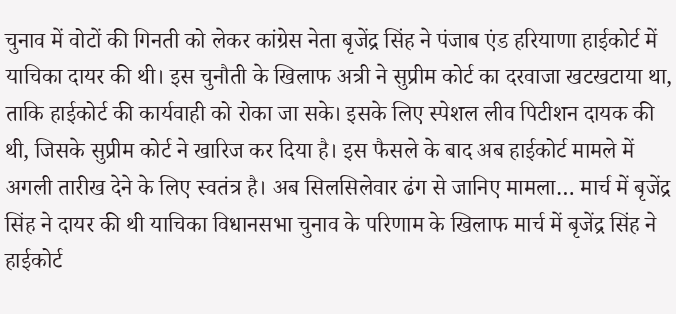चुनाव में वोटों की गिनती को लेकर कांग्रेस नेता बृजेंद्र सिंह ने पंजाब एंड हरियाणा हाईकोर्ट में याचिका दायर की थी। इस चुनौती के खिलाफ अत्री ने सुप्रीम कोर्ट का दरवाजा खटखटाया था, ताकि हाईकोर्ट की कार्यवाही को रोका जा सके। इसके लिए स्पेशल लीव पिटीशन दायक की थी, जिसके सुप्रीम कोर्ट ने खारिज कर दिया है। इस फैसले के बाद अब हाईकोर्ट मामले में अगली तारीख देने के लिए स्वतंत्र है। अब सिलसिलेवार ढंग से जानिए मामला… मार्च में बृजेंद्र सिंह ने दायर की थी याचिका विधानसभा चुनाव के परिणाम के खिलाफ मार्च में बृजेंद्र सिंह ने हाईकोर्ट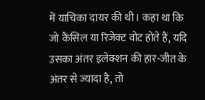में याचिका दायर की थी। कहा था कि जो कैंसिल या रिजेक्ट वोट होते हैं, यदि उसका अंतर इलेक्शन की हार-जीत के अंतर से ज्यादा है, तो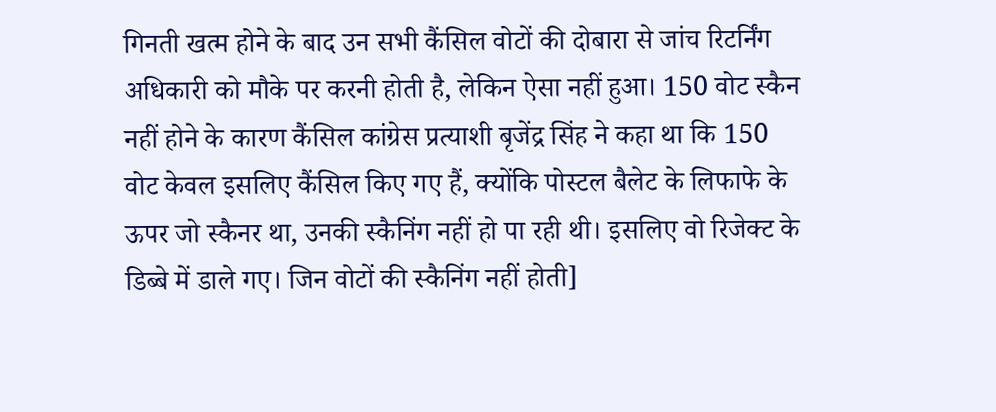गिनती खत्म होने के बाद उन सभी कैंसिल वोटों की दोबारा से जांच रिटर्निंग अधिकारी को मौके पर करनी होती है, लेकिन ऐसा नहीं हुआ। 150 वोट स्कैन नहीं होने के कारण कैंसिल कांग्रेस प्रत्याशी बृजेंद्र सिंह ने कहा था कि 150 वोट केवल इसलिए कैंसिल किए गए हैं, क्योंकि पोस्टल बैलेट के लिफाफे के ऊपर जो स्कैनर था, उनकी स्कैनिंग नहीं हो पा रही थी। इसलिए वो रिजेक्ट के डिब्बे में डाले गए। जिन वोटों की स्कैनिंग नहीं होती]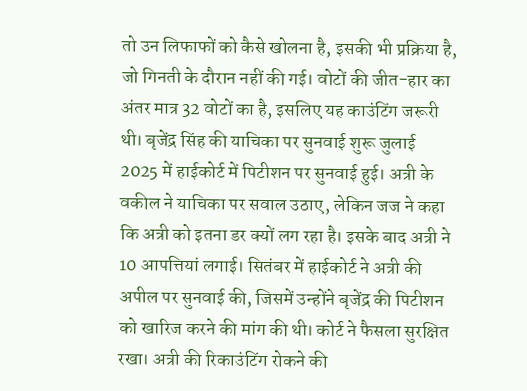तो उन लिफाफों को कैसे खोलना है, इसकी भी प्रक्रिया है, जो गिनती के दौरान नहीं की गई। वोटों की जीत-हार का अंतर मात्र 32 वोटों का है, इसलिए यह काउंटिंग जरूरी थी। बृजेंद्र सिंह की याचिका पर सुनवाई शुरू जुलाई 2025 में हाईकोर्ट में पिटीशन पर सुनवाई हुई। अत्री के वकील ने याचिका पर सवाल उठाए, लेकिन जज ने कहा कि अत्री को इतना डर क्यों लग रहा है। इसके बाद अत्री ने 10 आपत्तियां लगाई। सितंबर में हाईकोर्ट ने अत्री की अपील पर सुनवाई की, जिसमें उन्होंने बृजेंद्र की पिटीशन को खारिज करने की मांग की थी। कोर्ट ने फैसला सुरक्षित रखा। अत्री की रिकाउंटिंग रोकने की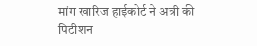मांग खारिज हाईकोर्ट ने अत्री की पिटीशन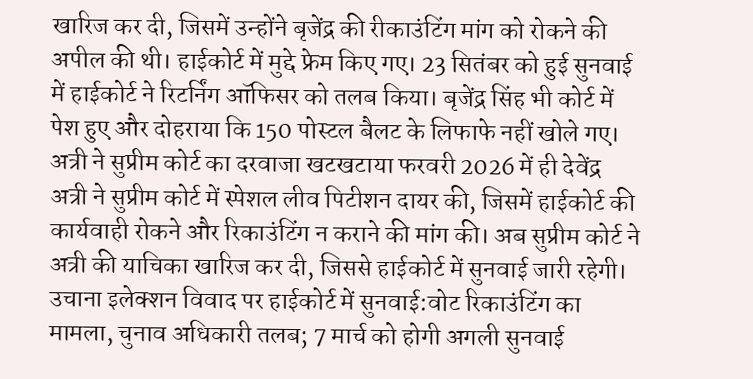खारिज कर दी, जिसमें उन्होंने बृजेंद्र की रीकाउंटिंग मांग को रोकने की अपील की थी। हाईकोर्ट में मुद्दे फ्रेम किए गए। 23 सितंबर को हुई सुनवाई में हाईकोर्ट ने रिटर्निंग ऑफिसर को तलब किया। बृजेंद्र सिंह भी कोर्ट में पेश हुए और दोहराया कि 150 पोस्टल बैलट के लिफाफे नहीं खोले गए। अत्री ने सुप्रीम कोर्ट का दरवाजा खटखटाया फरवरी 2026 में ही देवेंद्र अत्री ने सुप्रीम कोर्ट में स्पेशल लीव पिटीशन दायर की, जिसमें हाईकोर्ट की कार्यवाही रोकने और रिकाउंटिंग न कराने की मांग की। अब सुप्रीम कोर्ट ने अत्री की याचिका खारिज कर दी, जिससे हाईकोर्ट में सुनवाई जारी रहेगी।
उचाना इलेक्शन विवाद पर हाईकोर्ट में सुनवाई:वोट रिकाउंटिंग का मामला, चुनाव अधिकारी तलब; 7 मार्च को होगी अगली सुनवाई